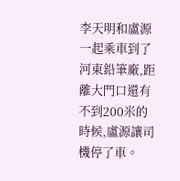李天明和盧源一起乘車到了河東鉛筆廠,距離大門口還有不到200米的時候,盧源讓司機停了車。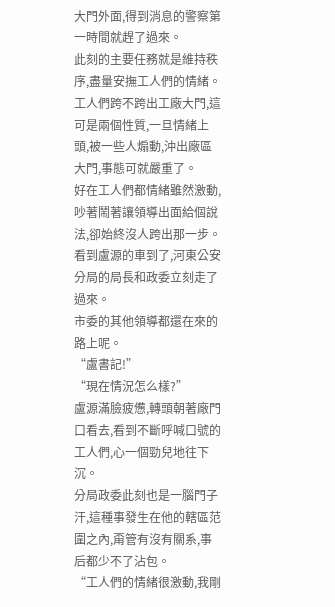大門外面,得到消息的警察第一時間就趕了過來。
此刻的主要任務就是維持秩序,盡量安撫工人們的情緒。
工人們跨不跨出工廠大門,這可是兩個性質,一旦情緒上頭,被一些人煽動,沖出廠區大門,事態可就嚴重了。
好在工人們都情緒雖然激動,吵著鬧著讓領導出面給個說法,卻始終沒人跨出那一步。
看到盧源的車到了,河東公安分局的局長和政委立刻走了過來。
市委的其他領導都還在來的路上呢。
“盧書記!”
“現在情況怎么樣?”
盧源滿臉疲憊,轉頭朝著廠門口看去,看到不斷呼喊口號的工人們,心一個勁兒地往下沉。
分局政委此刻也是一腦門子汗,這種事發生在他的轄區范圍之內,甭管有沒有關系,事后都少不了沾包。
“工人們的情緒很激動,我剛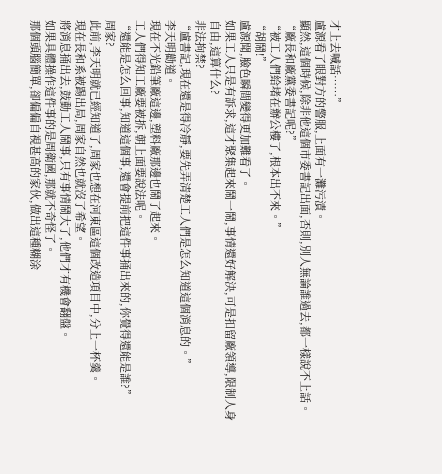才上去喊話……”
盧源看了眼對方的警服,上面有一灘污漬。
顯然,這個時候,除非他這個市委書記出面,否則,別人無論誰過去,都一樣說不上話。
“廠長和廠黨委書記呢?”
“被工人們給堵在辦公樓了,根本出不來。”
“胡鬧!”
盧源聞,臉色瞬間變得更加難看了。
如果工人只是有訴求,這才聚集起來鬧一鬧,事情還好解決,可是扣留廠領導,限制人身自由,這算什么?
非法拘禁?
“盧書記,現在還是得冷靜,要先弄清楚工人們是怎么知道這個消息的。”
李天明勸道。
現在不光鉛筆廠這邊,塑料廠那邊也鬧了起來。
工人們得知工廠要被拆,朝上面要說法呢。
“還能是怎么回事,知道這個事,還會提前把這件事捅出來的,你覺得還能是誰?”
周家?
此前,李天明就已經知道了,周家也想在河東區這個改造項目中,分上一杯羹。
現在長和系被踢出局,周家自然也就沒了希望。
將消息捅出去,鼓動工人鬧事,只有事情鬧大了,他們才有機會翻盤。
如果具體操作這件事的是周衛國,那就不奇怪了。
那個頭腦簡單,卻偏偏自視甚高的家伙,做出這種糊涂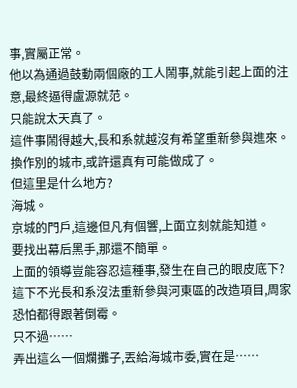事,實屬正常。
他以為通過鼓動兩個廠的工人鬧事,就能引起上面的注意,最終逼得盧源就范。
只能說太天真了。
這件事鬧得越大,長和系就越沒有希望重新參與進來。
換作別的城市,或許還真有可能做成了。
但這里是什么地方?
海城。
京城的門戶,這邊但凡有個響,上面立刻就能知道。
要找出幕后黑手,那還不簡單。
上面的領導豈能容忍這種事,發生在自己的眼皮底下?
這下不光長和系沒法重新參與河東區的改造項目,周家恐怕都得跟著倒霉。
只不過……
弄出這么一個爛攤子,丟給海城市委,實在是……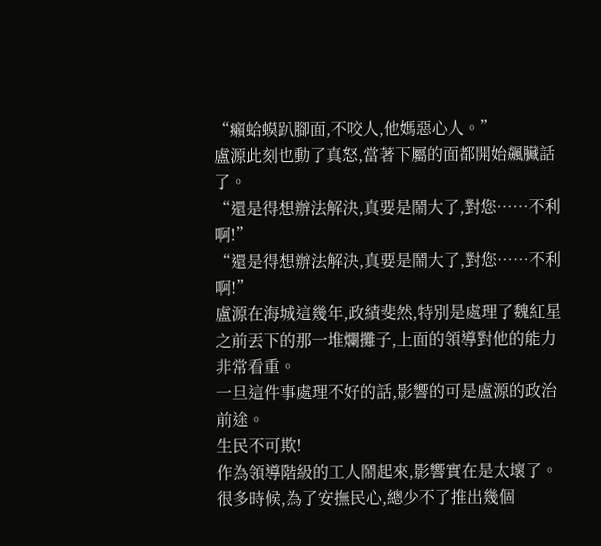“癩蛤蟆趴腳面,不咬人,他媽惡心人。”
盧源此刻也動了真怒,當著下屬的面都開始飆臟話了。
“還是得想辦法解決,真要是鬧大了,對您……不利啊!”
“還是得想辦法解決,真要是鬧大了,對您……不利啊!”
盧源在海城這幾年,政績斐然,特別是處理了魏紅星之前丟下的那一堆爛攤子,上面的領導對他的能力非常看重。
一旦這件事處理不好的話,影響的可是盧源的政治前途。
生民不可欺!
作為領導階級的工人鬧起來,影響實在是太壞了。
很多時候,為了安撫民心,總少不了推出幾個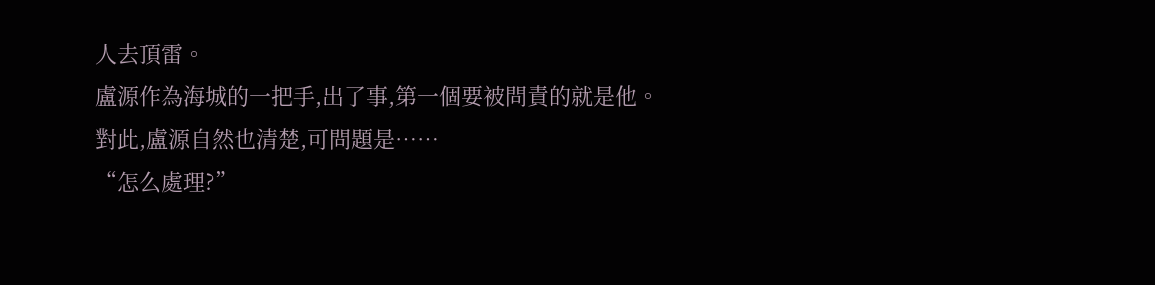人去頂雷。
盧源作為海城的一把手,出了事,第一個要被問責的就是他。
對此,盧源自然也清楚,可問題是……
“怎么處理?”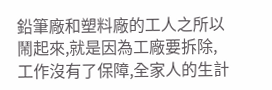鉛筆廠和塑料廠的工人之所以鬧起來,就是因為工廠要拆除,工作沒有了保障,全家人的生計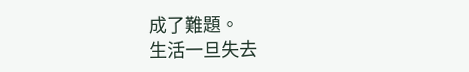成了難題。
生活一旦失去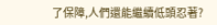了保障,人們還能繼續低頭忍著?